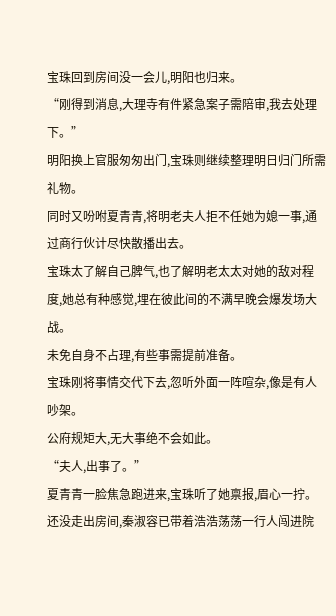宝珠回到房间没一会儿,明阳也归来。
“刚得到消息,大理寺有件紧急案子需陪审,我去处理下。”
明阳换上官服匆匆出门,宝珠则继续整理明日归门所需礼物。
同时又吩咐夏青青,将明老夫人拒不任她为媳一事,通过商行伙计尽快散播出去。
宝珠太了解自己脾气,也了解明老太太对她的敌对程度,她总有种感觉,埋在彼此间的不满早晚会爆发场大战。
未免自身不占理,有些事需提前准备。
宝珠刚将事情交代下去,忽听外面一阵喧杂,像是有人吵架。
公府规矩大,无大事绝不会如此。
“夫人,出事了。”
夏青青一脸焦急跑进来,宝珠听了她禀报,眉心一拧。
还没走出房间,秦淑容已带着浩浩荡荡一行人闯进院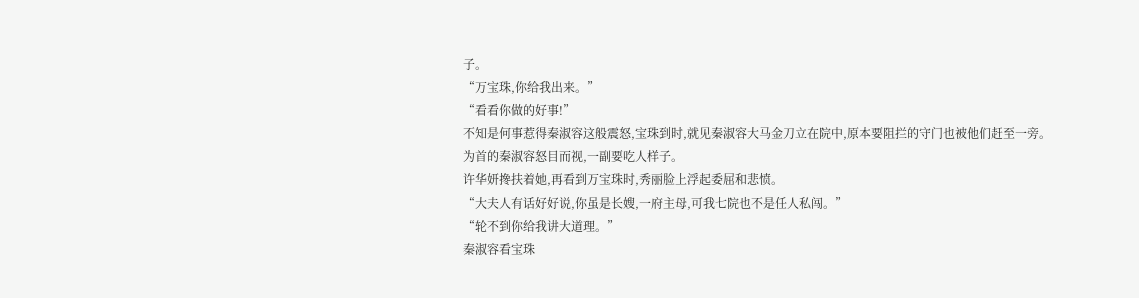子。
“万宝珠,你给我出来。”
“看看你做的好事!”
不知是何事惹得秦淑容这般震怒,宝珠到时,就见秦淑容大马金刀立在院中,原本要阻拦的守门也被他们赶至一旁。
为首的秦淑容怒目而视,一副要吃人样子。
许华妍搀扶着她,再看到万宝珠时,秀丽脸上浮起委屈和悲愤。
“大夫人有话好好说,你虽是长嫂,一府主母,可我七院也不是任人私闯。”
“轮不到你给我讲大道理。”
秦淑容看宝珠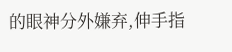的眼神分外嫌弃,伸手指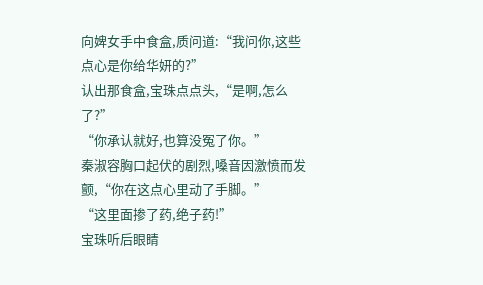向婢女手中食盒,质问道:“我问你,这些点心是你给华妍的?”
认出那食盒,宝珠点点头,“是啊,怎么了?”
“你承认就好,也算没冤了你。”
秦淑容胸口起伏的剧烈,嗓音因激愤而发颤,“你在这点心里动了手脚。”
“这里面掺了药,绝子药!”
宝珠听后眼睛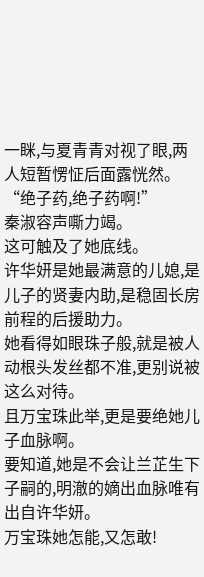一眯,与夏青青对视了眼,两人短暂愣怔后面露恍然。
“绝子药,绝子药啊!”
秦淑容声嘶力竭。
这可触及了她底线。
许华妍是她最满意的儿媳,是儿子的贤妻内助,是稳固长房前程的后援助力。
她看得如眼珠子般,就是被人动根头发丝都不准,更别说被这么对待。
且万宝珠此举,更是要绝她儿子血脉啊。
要知道,她是不会让兰芷生下子嗣的,明澈的嫡出血脉唯有出自许华妍。
万宝珠她怎能,又怎敢!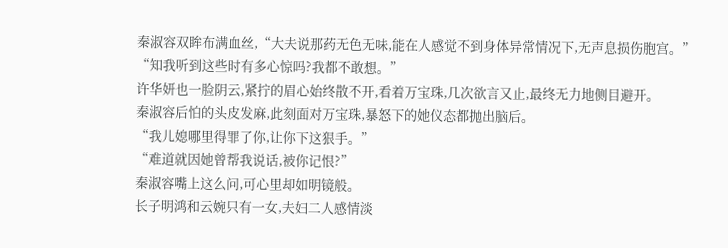秦淑容双眸布满血丝,“大夫说那药无色无味,能在人感觉不到身体异常情况下,无声息损伤胞宫。”
“知我听到这些时有多心惊吗?我都不敢想。”
许华妍也一脸阴云,紧拧的眉心始终散不开,看着万宝珠,几次欲言又止,最终无力地侧目避开。
秦淑容后怕的头皮发麻,此刻面对万宝珠,暴怒下的她仪态都抛出脑后。
“我儿媳哪里得罪了你,让你下这狠手。”
“难道就因她曾帮我说话,被你记恨?”
秦淑容嘴上这么问,可心里却如明镜般。
长子明鸿和云婉只有一女,夫妇二人感情淡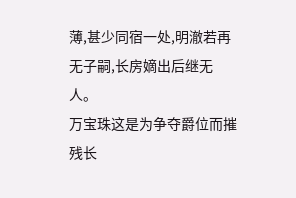薄,甚少同宿一处,明澈若再无子嗣,长房嫡出后继无人。
万宝珠这是为争夺爵位而摧残长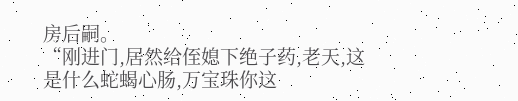房后嗣。
“刚进门,居然给侄媳下绝子药,老天,这是什么蛇蝎心肠,万宝珠你这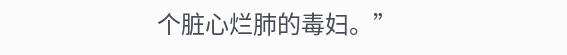个脏心烂肺的毒妇。”